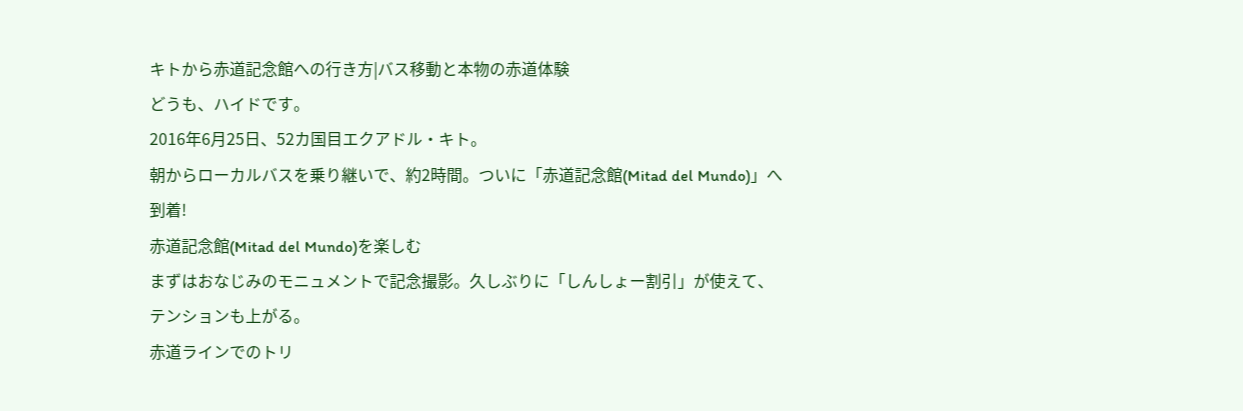キトから赤道記念館への行き方|バス移動と本物の赤道体験
どうも、ハイドです。
2016年6月25日、52カ国目エクアドル・キト。
朝からローカルバスを乗り継いで、約2時間。ついに「赤道記念館(Mitad del Mundo)」へ到着!
赤道記念館(Mitad del Mundo)を楽しむ
まずはおなじみのモニュメントで記念撮影。久しぶりに「しんしょー割引」が使えて、テンションも上がる。
赤道ラインでのトリ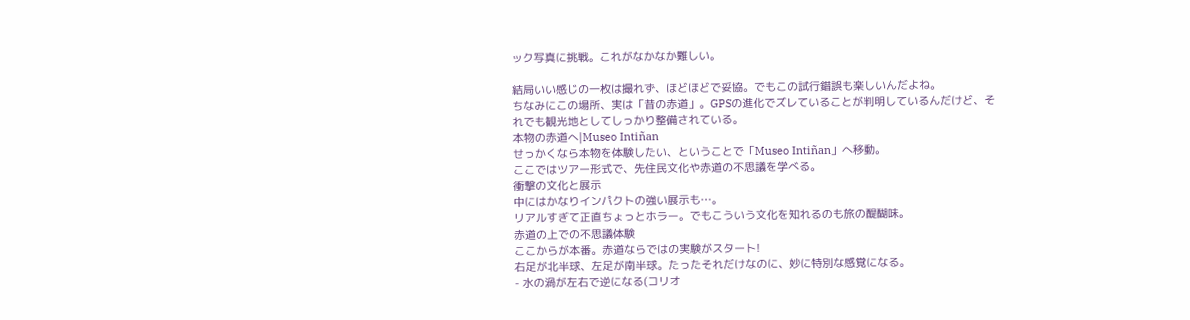ック写真に挑戦。これがなかなか難しい。

結局いい感じの一枚は撮れず、ほどほどで妥協。でもこの試行錯誤も楽しいんだよね。
ちなみにこの場所、実は「昔の赤道」。GPSの進化でズレていることが判明しているんだけど、それでも観光地としてしっかり整備されている。
本物の赤道へ|Museo Intiñan
せっかくなら本物を体験したい、ということで「Museo Intiñan」へ移動。
ここではツアー形式で、先住民文化や赤道の不思議を学べる。
衝撃の文化と展示
中にはかなりインパクトの強い展示も…。
リアルすぎて正直ちょっとホラー。でもこういう文化を知れるのも旅の醍醐味。
赤道の上での不思議体験
ここからが本番。赤道ならではの実験がスタート!
右足が北半球、左足が南半球。たったそれだけなのに、妙に特別な感覚になる。
- 水の渦が左右で逆になる(コリオ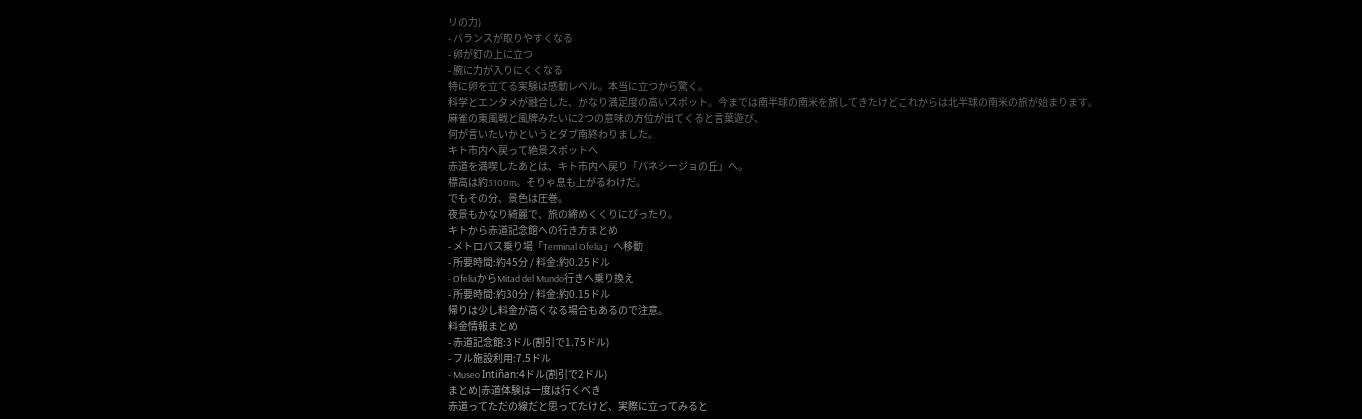リの力)
- バランスが取りやすくなる
- 卵が釘の上に立つ
- 腕に力が入りにくくなる
特に卵を立てる実験は感動レベル。本当に立つから驚く。
科学とエンタメが融合した、かなり満足度の高いスポット。今までは南半球の南米を旅してきたけどこれからは北半球の南米の旅が始まります。
麻雀の東風戦と風牌みたいに2つの意味の方位が出てくると言葉遊び、
何が言いたいかというとダブ南終わりました。
キト市内へ戻って絶景スポットへ
赤道を満喫したあとは、キト市内へ戻り「パネシージョの丘」へ。
標高は約3100m。そりゃ息も上がるわけだ。
でもその分、景色は圧巻。
夜景もかなり綺麗で、旅の締めくくりにぴったり。
キトから赤道記念館への行き方まとめ
- メトロバス乗り場「Terminal Ofelia」へ移動
- 所要時間:約45分 / 料金:約0.25ドル
- OfeliaからMitad del Mundo行きへ乗り換え
- 所要時間:約30分 / 料金:約0.15ドル
帰りは少し料金が高くなる場合もあるので注意。
料金情報まとめ
- 赤道記念館:3ドル(割引で1.75ドル)
- フル施設利用:7.5ドル
- Museo Intiñan:4ドル(割引で2ドル)
まとめ|赤道体験は一度は行くべき
赤道ってただの線だと思ってたけど、実際に立ってみると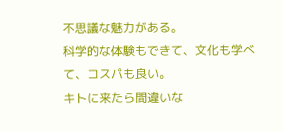不思議な魅力がある。
科学的な体験もできて、文化も学べて、コスパも良い。
キトに来たら間違いな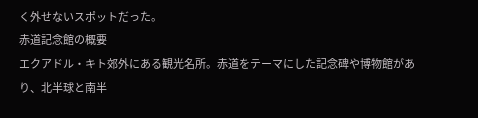く外せないスポットだった。
赤道記念館の概要
エクアドル・キト郊外にある観光名所。赤道をテーマにした記念碑や博物館があり、北半球と南半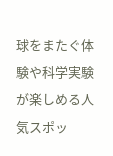球をまたぐ体験や科学実験が楽しめる人気スポッ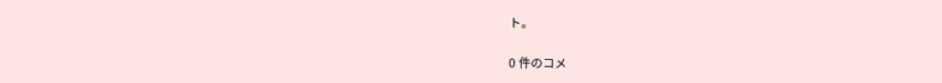ト。

0 件のコメ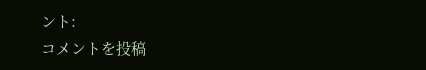ント:
コメントを投稿